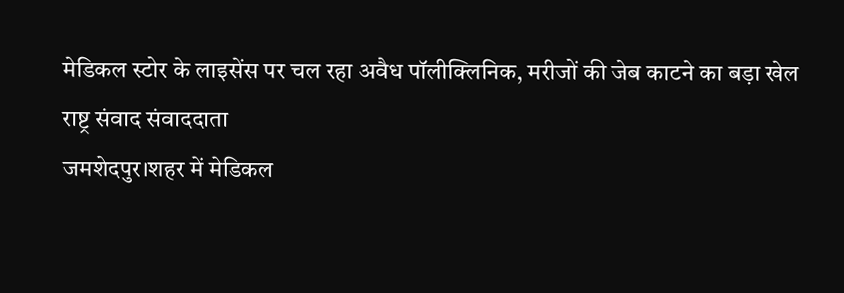मेडिकल स्टोर के लाइसेंस पर चल रहा अवैध पॉलीक्लिनिक, मरीजों की जेब काटने का बड़ा खेल
राष्ट्र संवाद संवाददाता
जमशेदपुर।शहर में मेडिकल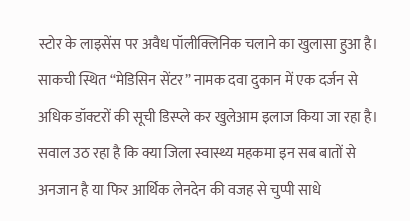स्टोर के लाइसेंस पर अवैध पॉलीक्लिनिक चलाने का खुलासा हुआ है। साकची स्थित “मेडिसिन सेंटर” नामक दवा दुकान में एक दर्जन से अधिक डॉक्टरों की सूची डिस्प्ले कर खुलेआम इलाज किया जा रहा है। सवाल उठ रहा है कि क्या जिला स्वास्थ्य महकमा इन सब बातों से अनजान है या फिर आर्थिक लेनदेन की वजह से चुप्पी साधे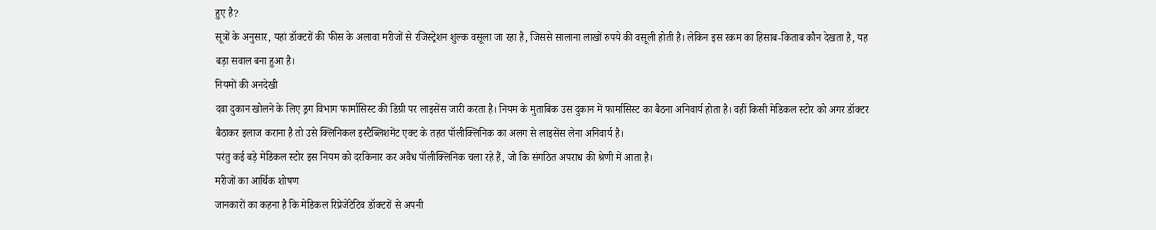हुए है?
सूत्रों के अनुसार, यहां डॉक्टरों की फीस के अलावा मरीजों से रजिस्ट्रेशन शुल्क वसूला जा रहा है, जिससे सालाना लाखों रुपये की वसूली होती है। लेकिन इस रकम का हिसाब-किताब कौन देखता है, यह बड़ा सवाल बना हुआ है।
नियमों की अनदेखी
दवा दुकान खोलने के लिए ड्रग विभाग फार्मासिस्ट की डिग्री पर लाइसेंस जारी करता है। नियम के मुताबिक उस दुकान में फार्मासिस्ट का बैठना अनिवार्य होता है। वहीं किसी मेडिकल स्टोर को अगर डॉक्टर बैठाकर इलाज कराना है तो उसे क्लिनिकल इस्टैब्लिशमेंट एक्ट के तहत पॉलीक्लिनिक का अलग से लाइसेंस लेना अनिवार्य है।
परंतु कई बड़े मेडिकल स्टोर इस नियम को दरकिनार कर अवैध पॉलीक्लिनिक चला रहे हैं, जो कि संगठित अपराध की श्रेणी में आता है।
मरीजों का आर्थिक शोषण
जानकारों का कहना है कि मेडिकल रिप्रेजेंटेटिव डॉक्टरों से अपनी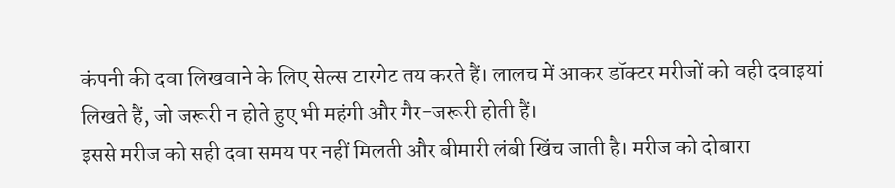कंपनी की दवा लिखवाने के लिए सेल्स टारगेट तय करते हैं। लालच में आकर डॉक्टर मरीजों को वही दवाइयां लिखते हैं, जो जरूरी न होते हुए भी महंगी और गैर-जरूरी होती हैं।
इससे मरीज को सही दवा समय पर नहीं मिलती और बीमारी लंबी खिंच जाती है। मरीज को दोबारा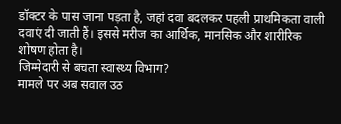डॉक्टर के पास जाना पड़ता है, जहां दवा बदलकर पहली प्राथमिकता वाली दवाएं दी जाती हैं। इससे मरीज का आर्थिक, मानसिक और शारीरिक शोषण होता है।
जिम्मेदारी से बचता स्वास्थ्य विभाग?
मामले पर अब सवाल उठ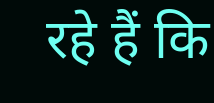रहे हैं कि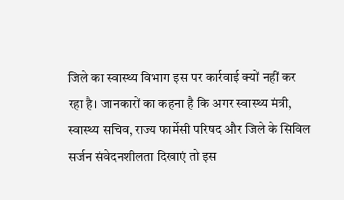जिले का स्वास्थ्य विभाग इस पर कार्रवाई क्यों नहीं कर रहा है। जानकारों का कहना है कि अगर स्वास्थ्य मंत्री, स्वास्थ्य सचिव, राज्य फार्मेसी परिषद और जिले के सिविल सर्जन संवेदनशीलता दिखाएं तो इस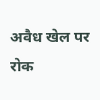अवैध खेल पर रोक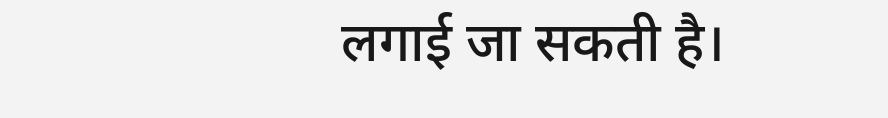लगाई जा सकती है।